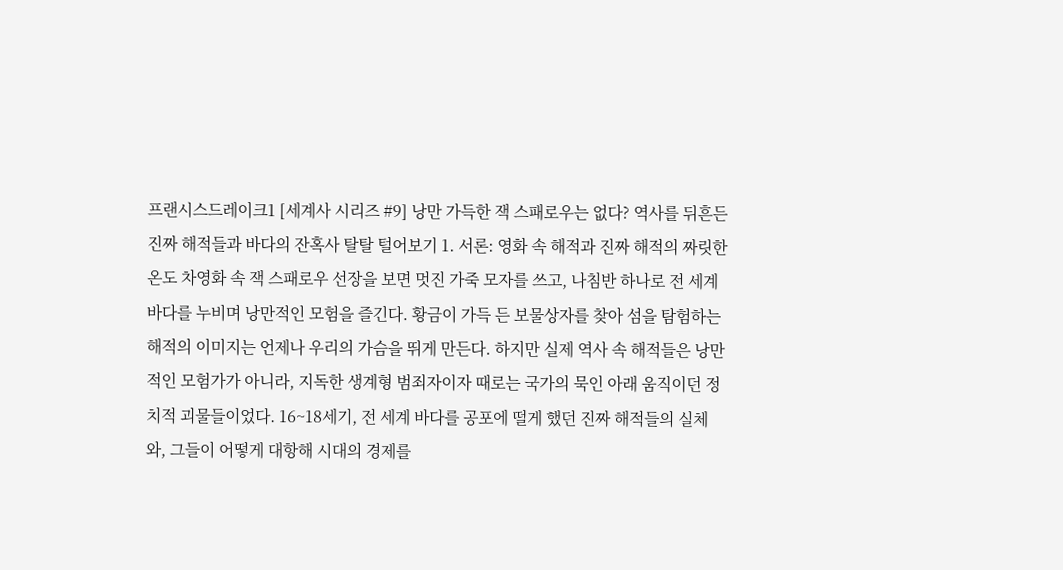프랜시스드레이크1 [세계사 시리즈 #9] 낭만 가득한 잭 스패로우는 없다? 역사를 뒤흔든 진짜 해적들과 바다의 잔혹사 탈탈 털어보기 1. 서론: 영화 속 해적과 진짜 해적의 짜릿한 온도 차영화 속 잭 스패로우 선장을 보면 멋진 가죽 모자를 쓰고, 나침반 하나로 전 세계 바다를 누비며 낭만적인 모험을 즐긴다. 황금이 가득 든 보물상자를 찾아 섬을 탐험하는 해적의 이미지는 언제나 우리의 가슴을 뛰게 만든다. 하지만 실제 역사 속 해적들은 낭만적인 모험가가 아니라, 지독한 생계형 범죄자이자 때로는 국가의 묵인 아래 움직이던 정치적 괴물들이었다. 16~18세기, 전 세계 바다를 공포에 떨게 했던 진짜 해적들의 실체와, 그들이 어떻게 대항해 시대의 경제를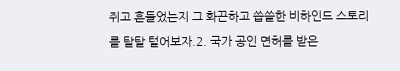쥐고 흔들었는지 그 화끈하고 씁쓸한 비하인드 스토리를 탈탈 털어보자.2. 국가 공인 면허를 받은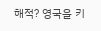해적? 영국을 키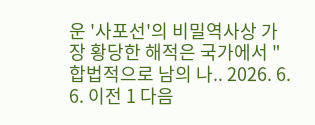운 '사포선'의 비밀역사상 가장 황당한 해적은 국가에서 "합법적으로 남의 나.. 2026. 6. 6. 이전 1 다음